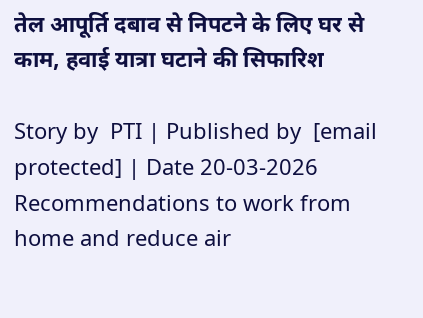तेल आपूर्ति दबाव से निपटने के लिए घर से काम, हवाई यात्रा घटाने की सिफारिश

Story by  PTI | Published by  [email protected] | Date 20-03-2026
Recommendations to work from home and reduce air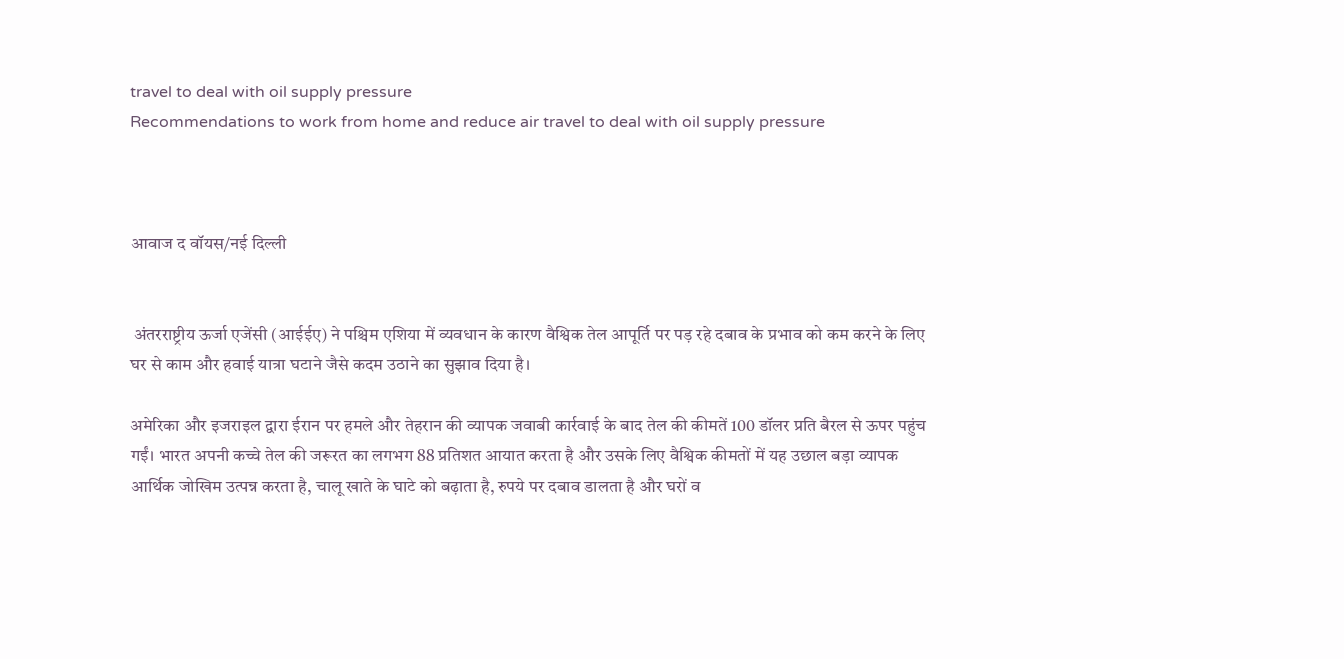travel to deal with oil supply pressure
Recommendations to work from home and reduce air travel to deal with oil supply pressure



आवाज द वॉयस/नई दिल्ली


 अंतरराष्ट्रीय ऊर्जा एजेंसी (आईईए) ने पश्चिम एशिया में व्यवधान के कारण वैश्विक तेल आपूर्ति पर पड़ रहे दबाव के प्रभाव को कम करने के लिए घर से काम और हवाई यात्रा घटाने जैसे कदम उठाने का सुझाव दिया है।

अमेरिका और इजराइल द्वारा ईरान पर हमले और तेहरान की व्यापक जवाबी कार्रवाई के बाद तेल की कीमतें 100 डॉलर प्रति बैरल से ऊपर पहुंच गईं। भारत अपनी कच्चे तेल की जरूरत का लगभग 88 प्रतिशत आयात करता है और उसके लिए वैश्विक कीमतों में यह उछाल बड़ा व्यापक आर्थिक जोखिम उत्पन्न करता है, चालू खाते के घाटे को बढ़ाता है, रुपये पर दबाव डालता है और घरों व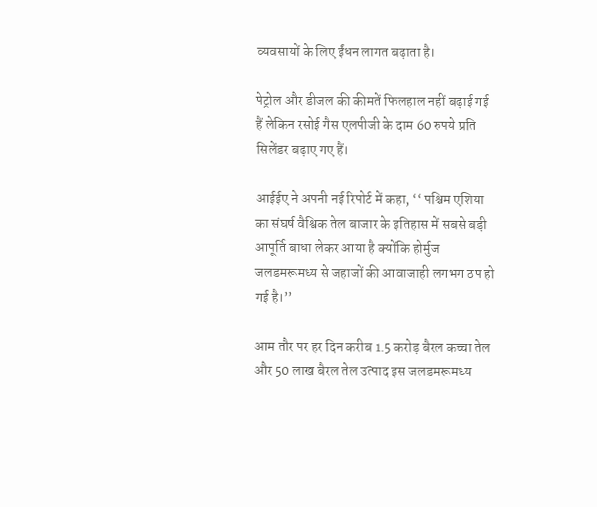व्यवसायों के लिए ईंधन लागत बढ़ाता है।

पेट्रोल और डीजल की कीमतें फिलहाल नहीं बढ़ाई गई हैं लेकिन रसोई गैस एलपीजी के दाम 60 रुपये प्रति सिलेंडर बढ़ाए गए हैं।

आईईए ने अपनी नई रिपोर्ट में कहा, ‘‘ पश्चिम एशिया का संघर्ष वैश्विक तेल बाजार के इतिहास में सबसे बड़ी आपूर्ति बाधा लेकर आया है क्योंकि होर्मुज जलडमरूमध्य से जहाजों की आवाजाही लगभग ठप हो गई है।’’

आम तौर पर हर दिन करीब 1.5 करोड़ बैरल कच्चा तेल और 50 लाख बैरल तेल उत्पाद इस जलडमरूमध्य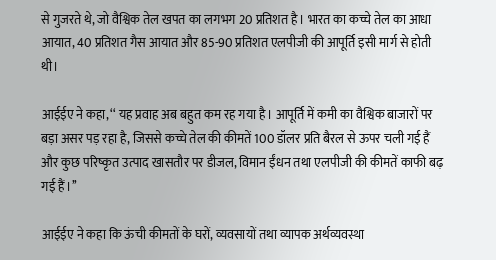से गुजरते थे, जो वैश्विक तेल खपत का लगभग 20 प्रतिशत है। भारत का कच्चे तेल का आधा आयात, 40 प्रतिशत गैस आयात और 85-90 प्रतिशत एलपीजी की आपूर्ति इसी मार्ग से होती थी।

आईईए ने कहा, ‘‘ यह प्रवाह अब बहुत कम रह गया है। आपूर्ति में कमी का वैश्विक बाजारों पर बड़ा असर पड़ रहा है, जिससे कच्चे तेल की कीमतें 100 डॉलर प्रति बैरल से ऊपर चली गई हैं और कुछ परिष्कृत उत्पाद खासतौर पर डीजल, विमान ईंधन तथा एलपीजी की कीमतें काफी बढ़ गई हैं।’’

आईईए ने कहा कि ऊंची कीमतों के घरों, व्यवसायों तथा व्यापक अर्थव्यवस्था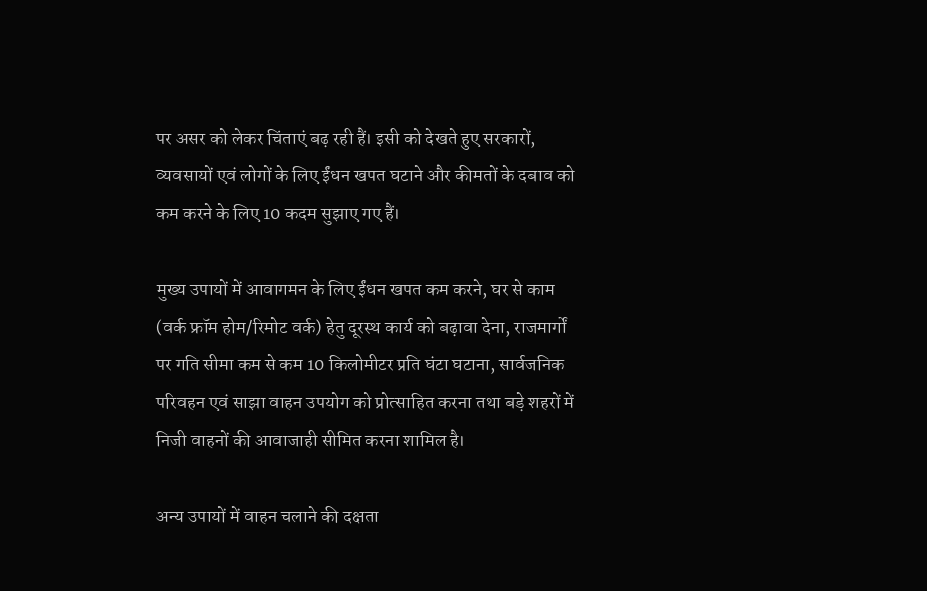पर असर को लेकर चिंताएं बढ़ रही हैं। इसी को देखते हुए सरकारों, व्यवसायों एवं लोगों के लिए ईंधन खपत घटाने और कीमतों के दबाव को कम करने के लिए 10 कदम सुझाए गए हैं।

मुख्य उपायों में आवागमन के लिए ईंधन खपत कम करने, घर से काम (वर्क फ्रॉम होम/रिमोट वर्क) हेतु दूरस्थ कार्य को बढ़ावा देना, राजमार्गों पर गति सीमा कम से कम 10 किलोमीटर प्रति घंटा घटाना, सार्वजनिक परिवहन एवं साझा वाहन उपयोग को प्रोत्साहित करना तथा बड़े शहरों में निजी वाहनों की आवाजाही सीमित करना शामिल है।

अन्य उपायों में वाहन चलाने की दक्षता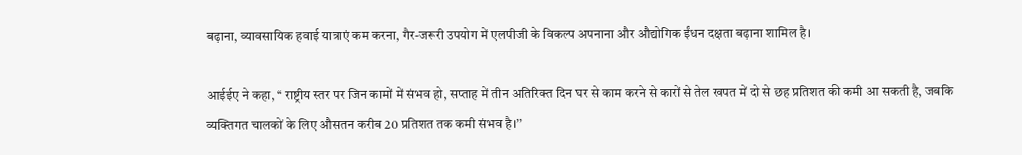बढ़ाना, व्यावसायिक हवाई यात्राएं कम करना, गैर-जरूरी उपयोग में एलपीजी के विकल्प अपनाना और औद्योगिक ईंधन दक्षता बढ़ाना शामिल है।

आईईए ने कहा, ‘‘ राष्ट्रीय स्तर पर जिन कामों में संभव हो, सप्ताह में तीन अतिरिक्त दिन घर से काम करने से कारों से तेल खपत में दो से छह प्रतिशत की कमी आ सकती है, जबकि व्यक्तिगत चालकों के लिए औसतन करीब 20 प्रतिशत तक कमी संभव है।’’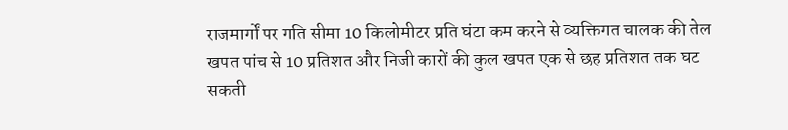राजमार्गों पर गति सीमा 10 किलोमीटर प्रति घंटा कम करने से व्यक्तिगत चालक की तेल खपत पांच से 10 प्रतिशत और निजी कारों की कुल खपत एक से छह प्रतिशत तक घट सकती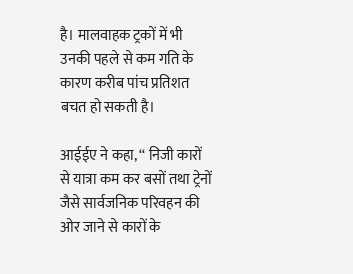है। मालवाहक ट्रकों में भी उनकी पहले से कम गति के कारण करीब पांच प्रतिशत बचत हो सकती है।

आईईए ने कहा, ‘‘ निजी कारों से यात्रा कम कर बसों तथा ट्रेनों जैसे सार्वजनिक परिवहन की ओर जाने से कारों के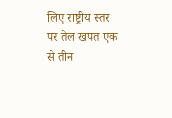लिए राष्ट्रीय स्तर पर तेल खपत एक से तीन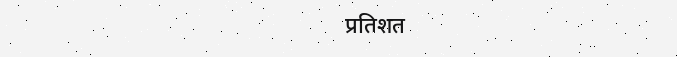प्रतिशत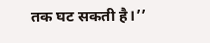तक घट सकती है।’’